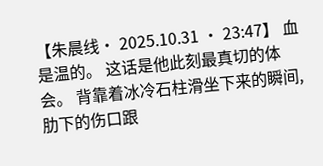【朱晨线· 2025.10.31 · 23:47】 血是温的。 这话是他此刻最真切的体会。 背靠着冰冷石柱滑坐下来的瞬间,肋下的伤口跟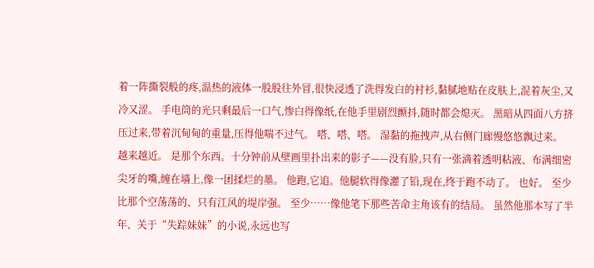着一阵撕裂般的疼,温热的液体一股股往外冒,很快浸透了洗得发白的衬衫,黏腻地贴在皮肤上,混着灰尘,又冷又涩。 手电筒的光只剩最后一口气,惨白得像纸,在他手里剧烈颤抖,随时都会熄灭。 黑暗从四面八方挤压过来,带着沉甸甸的重量,压得他喘不过气。 嗒、嗒、嗒。 湿黏的拖拽声,从右侧门廊慢悠悠飘过来。 越来越近。 是那个东西。十分钟前从壁画里扑出来的影子——没有脸,只有一张滴着透明粘液、布满细密尖牙的嘴,缠在墙上,像一团揉烂的墨。 他跑,它追。他腿软得像灌了铅,现在,终于跑不动了。 也好。 至少比那个空荡荡的、只有江风的堤岸强。 至少……像他笔下那些苦命主角该有的结局。 虽然他那本写了半年、关于“失踪妹妹”的小说,永远也写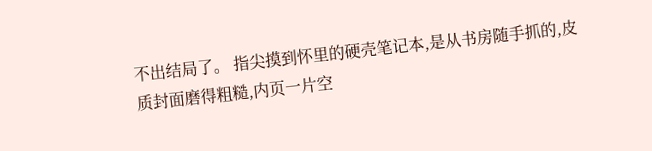不出结局了。 指尖摸到怀里的硬壳笔记本,是从书房随手抓的,皮质封面磨得粗糙,内页一片空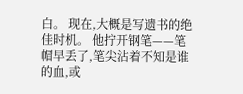白。 现在,大概是写遗书的绝佳时机。 他拧开钢笔——笔帽早丢了,笔尖沾着不知是谁的血,或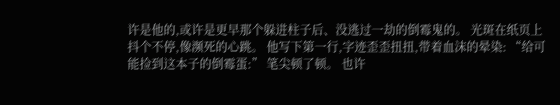许是他的,或许是更早那个躲进柱子后、没逃过一劫的倒霉鬼的。 光斑在纸页上抖个不停,像濒死的心跳。 他写下第一行,字迹歪歪扭扭,带着血沫的晕染: “给可能捡到这本子的倒霉蛋:” 笔尖顿了顿。 也许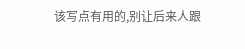该写点有用的,别让后来人跟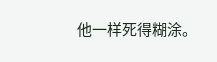他一样死得糊涂。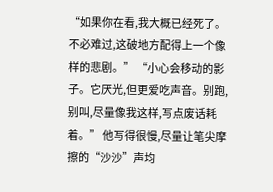“如果你在看,我大概已经死了。不必难过,这破地方配得上一个像样的悲剧。” “小心会移动的影子。它厌光,但更爱吃声音。别跑,别叫,尽量像我这样,写点废话耗着。” 他写得很慢,尽量让笔尖摩擦的“沙沙”声均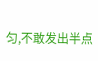匀,不敢发出半点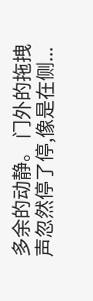多余的动静。 门外的拖拽声忽然停了停,像是在侧...